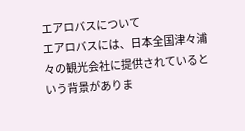エアロバスについて
エアロバスには、日本全国津々浦々の観光会社に提供されているという背景がありま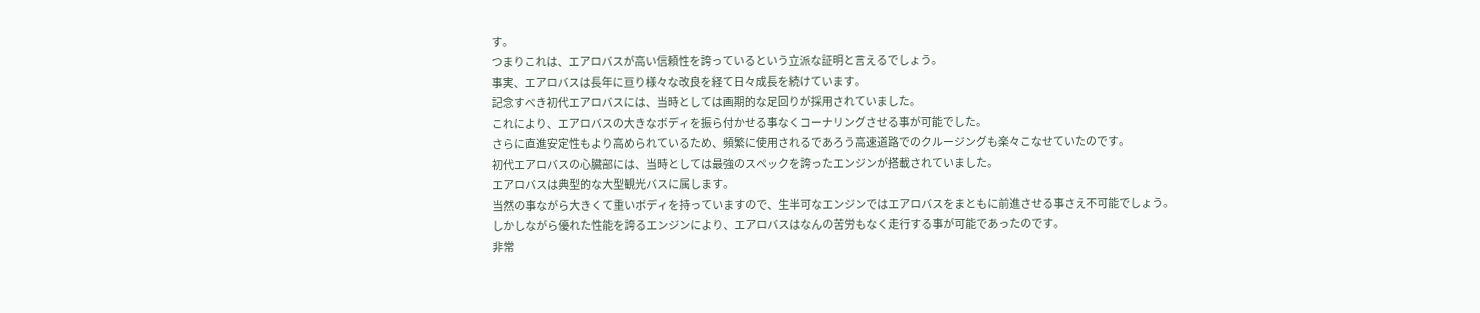す。
つまりこれは、エアロバスが高い信頼性を誇っているという立派な証明と言えるでしょう。
事実、エアロバスは長年に亘り様々な改良を経て日々成長を続けています。
記念すべき初代エアロバスには、当時としては画期的な足回りが採用されていました。
これにより、エアロバスの大きなボディを振ら付かせる事なくコーナリングさせる事が可能でした。
さらに直進安定性もより高められているため、頻繁に使用されるであろう高速道路でのクルージングも楽々こなせていたのです。
初代エアロバスの心臓部には、当時としては最強のスペックを誇ったエンジンが搭載されていました。
エアロバスは典型的な大型観光バスに属します。
当然の事ながら大きくて重いボディを持っていますので、生半可なエンジンではエアロバスをまともに前進させる事さえ不可能でしょう。
しかしながら優れた性能を誇るエンジンにより、エアロバスはなんの苦労もなく走行する事が可能であったのです。
非常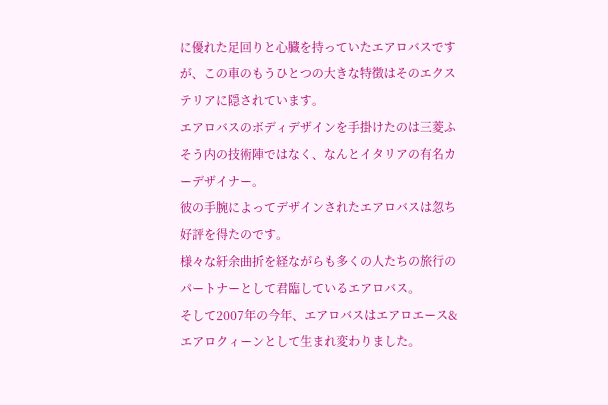に優れた足回りと心臓を持っていたエアロバスですが、この車のもうひとつの大きな特徴はそのエクステリアに隠されています。
エアロバスのボディデザインを手掛けたのは三菱ふそう内の技術陣ではなく、なんとイタリアの有名カーデザイナー。
彼の手腕によってデザインされたエアロバスは忽ち好評を得たのです。
様々な紆余曲折を経ながらも多くの人たちの旅行のパートナーとして君臨しているエアロバス。
そして2007年の今年、エアロバスはエアロエース&エアロクィーンとして生まれ変わりました。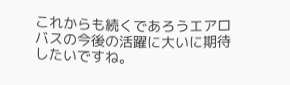これからも続くであろうエアロバスの今後の活躍に大いに期待したいですね。